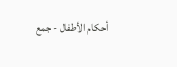أحكام الأطفال - جمع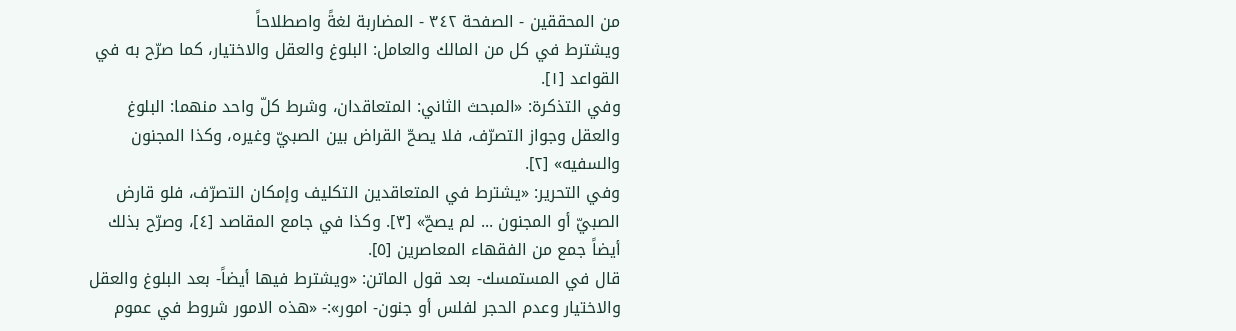من المحققين - الصفحة ٣٤٢ - المضاربة لغةً واصطلاحاً
ويشترط في كل من المالك والعامل: البلوغ والعقل والاختيار، كما صرّح به في القواعد [١].
وفي التذكرة: «المبحث الثاني: المتعاقدان، وشرط كلّ واحد منهما: البلوغ والعقل وجواز التصرّف، فلا يصحّ القراض بين الصبيّ وغيره، وكذا المجنون والسفيه» [٢].
وفي التحرير: «يشترط في المتعاقدين التكليف وإمكان التصرّف، فلو قارض الصبيّ أو المجنون ... لم يصحّ» [٣]. وكذا في جامع المقاصد [٤]، وصرّح بذلك أيضاً جمع من الفقهاء المعاصرين [٥].
قال في المستمسك- بعد قول الماتن: «ويشترط فيها أيضاً- بعد البلوغ والعقل والاختيار وعدم الحجر لفلس أو جنون- امور»:- «هذه الامور شروط في عموم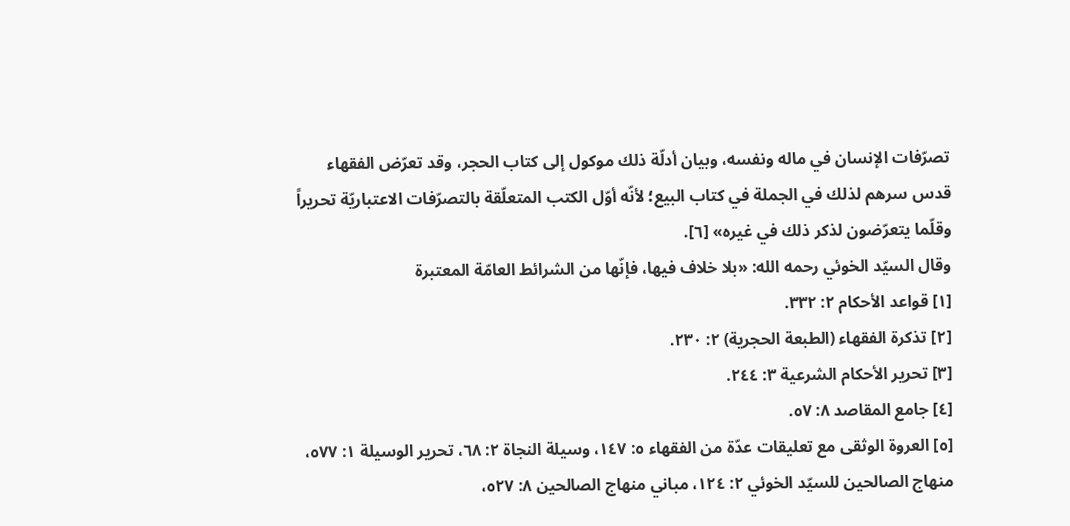تصرّفات الإنسان في ماله ونفسه، وبيان أدلّة ذلك موكول إلى كتاب الحجر، وقد تعرّض الفقهاء قدس سرهم لذلك في الجملة في كتاب البيع؛ لأنّه أوّل الكتب المتعلّقة بالتصرّفات الاعتباريّة تحريراً وقلّما يتعرّضون لذكر ذلك في غيره» [٦].
وقال السيّد الخوئي رحمه الله: «بلا خلاف فيها، فإنّها من الشرائط العامّة المعتبرة
[١] قواعد الأحكام ٢: ٣٣٢.
[٢] تذكرة الفقهاء (الطبعة الحجرية) ٢: ٢٣٠.
[٣] تحرير الأحكام الشرعية ٣: ٢٤٤.
[٤] جامع المقاصد ٨: ٥٧.
[٥] العروة الوثقى مع تعليقات عدّة من الفقهاء ٥: ١٤٧، وسيلة النجاة ٢: ٦٨، تحرير الوسيلة ١: ٥٧٧، منهاج الصالحين للسيّد الخوئي ٢: ١٢٤، مباني منهاج الصالحين ٨: ٥٢٧،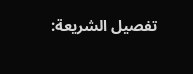تفصيل الشريعة: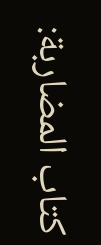كتاب المضاربة: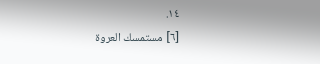١٤.
[٦] مستمسك العروة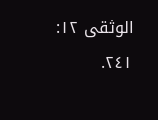الوثقى ١٢: ٢٤١.